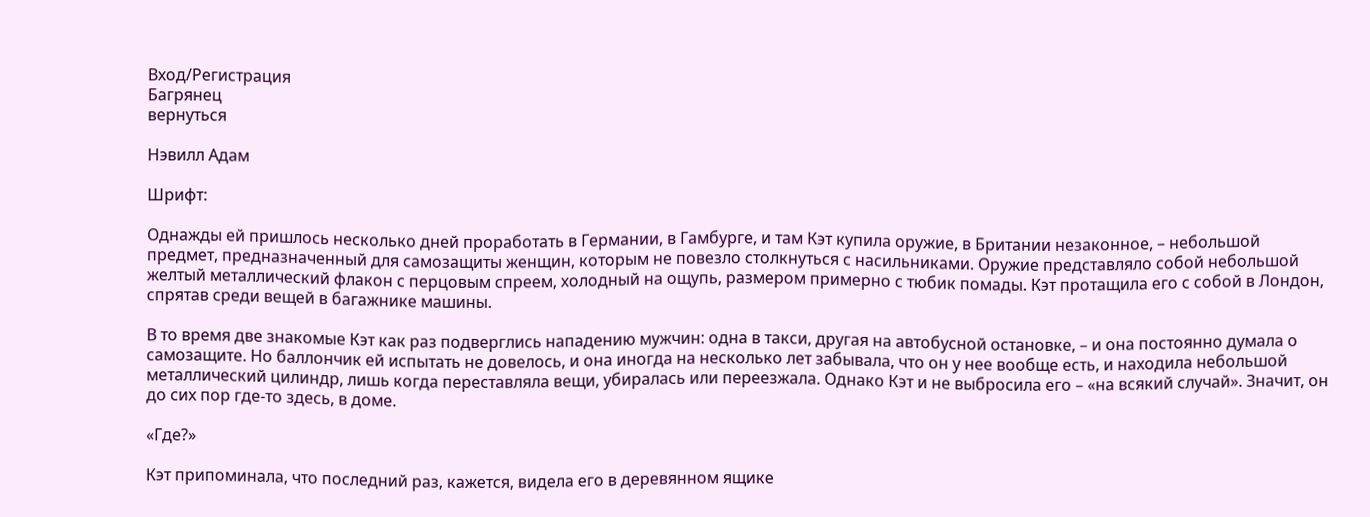Вход/Регистрация
Багрянец
вернуться

Нэвилл Адам

Шрифт:

Однажды ей пришлось несколько дней проработать в Германии, в Гамбурге, и там Кэт купила оружие, в Британии незаконное, – небольшой предмет, предназначенный для самозащиты женщин, которым не повезло столкнуться с насильниками. Оружие представляло собой небольшой желтый металлический флакон с перцовым спреем, холодный на ощупь, размером примерно с тюбик помады. Кэт протащила его с собой в Лондон, спрятав среди вещей в багажнике машины.

В то время две знакомые Кэт как раз подверглись нападению мужчин: одна в такси, другая на автобусной остановке, – и она постоянно думала о самозащите. Но баллончик ей испытать не довелось, и она иногда на несколько лет забывала, что он у нее вообще есть, и находила небольшой металлический цилиндр, лишь когда переставляла вещи, убиралась или переезжала. Однако Кэт и не выбросила его – «на всякий случай». Значит, он до сих пор где-то здесь, в доме.

«Где?»

Кэт припоминала, что последний раз, кажется, видела его в деревянном ящике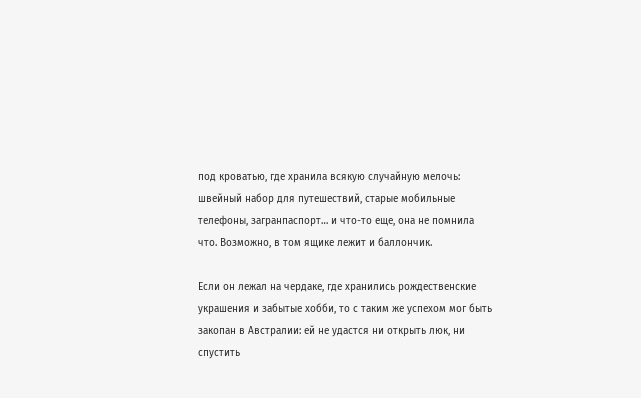под кроватью, где хранила всякую случайную мелочь: швейный набор для путешествий, старые мобильные телефоны, загранпаспорт… и что-то еще, она не помнила что. Возможно, в том ящике лежит и баллончик.

Если он лежал на чердаке, где хранились рождественские украшения и забытые хобби, то с таким же успехом мог быть закопан в Австралии: ей не удастся ни открыть люк, ни спустить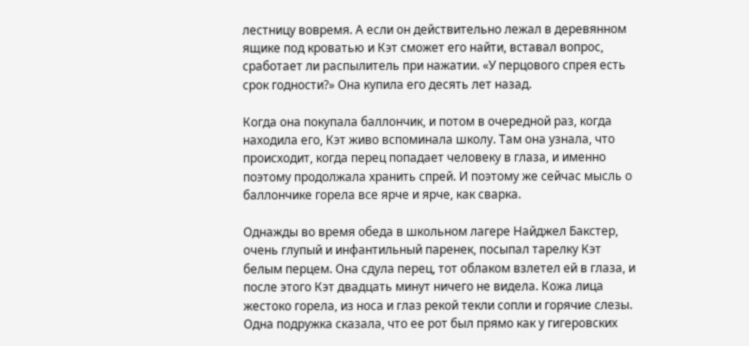лестницу вовремя. А если он действительно лежал в деревянном ящике под кроватью и Кэт сможет его найти, вставал вопрос, сработает ли распылитель при нажатии. «У перцового спрея есть срок годности?» Она купила его десять лет назад.

Когда она покупала баллончик, и потом в очередной раз, когда находила его, Кэт живо вспоминала школу. Там она узнала, что происходит, когда перец попадает человеку в глаза, и именно поэтому продолжала хранить спрей. И поэтому же сейчас мысль о баллончике горела все ярче и ярче, как сварка.

Однажды во время обеда в школьном лагере Найджел Бакстер, очень глупый и инфантильный паренек, посыпал тарелку Кэт белым перцем. Она сдула перец, тот облаком взлетел ей в глаза, и после этого Кэт двадцать минут ничего не видела. Кожа лица жестоко горела, из носа и глаз рекой текли сопли и горячие слезы. Одна подружка сказала, что ее рот был прямо как у гигеровских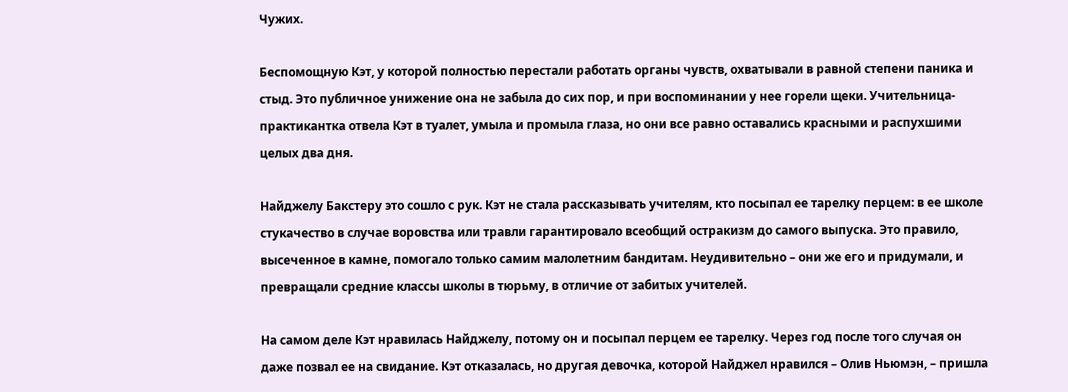Чужих.

Беспомощную Кэт, у которой полностью перестали работать органы чувств, охватывали в равной степени паника и стыд. Это публичное унижение она не забыла до сих пор, и при воспоминании у нее горели щеки. Учительница-практикантка отвела Кэт в туалет, умыла и промыла глаза, но они все равно оставались красными и распухшими целых два дня.

Найджелу Бакстеру это сошло с рук. Кэт не стала рассказывать учителям, кто посыпал ее тарелку перцем: в ее школе стукачество в случае воровства или травли гарантировало всеобщий остракизм до самого выпуска. Это правило, высеченное в камне, помогало только самим малолетним бандитам. Неудивительно – они же его и придумали, и превращали средние классы школы в тюрьму, в отличие от забитых учителей.

На самом деле Кэт нравилась Найджелу, потому он и посыпал перцем ее тарелку. Через год после того случая он даже позвал ее на свидание. Кэт отказалась, но другая девочка, которой Найджел нравился – Олив Ньюмэн, – пришла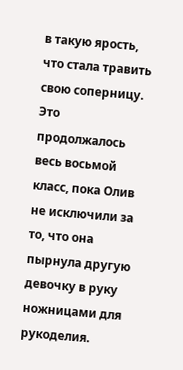в такую ярость, что стала травить свою соперницу. Это продолжалось весь восьмой класс, пока Олив не исключили за то, что она пырнула другую девочку в руку ножницами для рукоделия.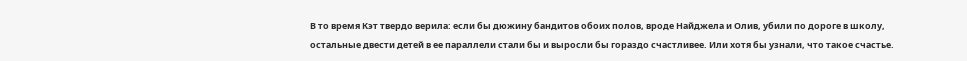В то время Кэт твердо верила: если бы дюжину бандитов обоих полов, вроде Найджела и Олив, убили по дороге в школу, остальные двести детей в ее параллели стали бы и выросли бы гораздо счастливее. Или хотя бы узнали, что такое счастье.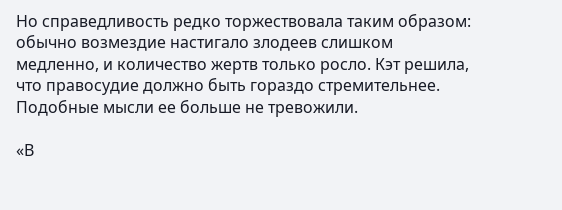Но справедливость редко торжествовала таким образом: обычно возмездие настигало злодеев слишком медленно, и количество жертв только росло. Кэт решила, что правосудие должно быть гораздо стремительнее. Подобные мысли ее больше не тревожили.

«В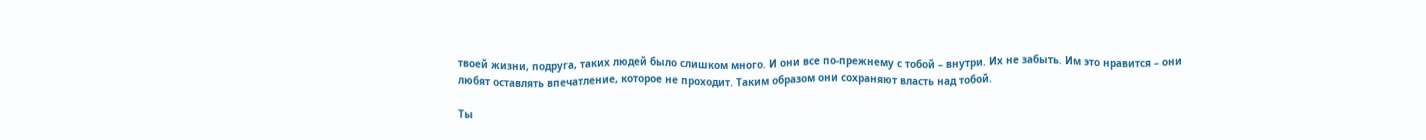твоей жизни, подруга, таких людей было слишком много. И они все по-прежнему с тобой – внутри. Их не забыть. Им это нравится – они любят оставлять впечатление, которое не проходит. Таким образом они сохраняют власть над тобой.

Ты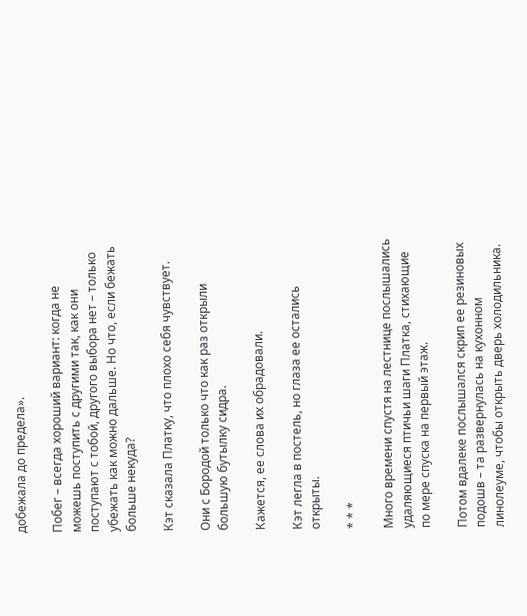добежала до предела».

Побег – всегда хороший вариант: когда не можешь поступить с другими так, как они поступают с тобой, другого выбора нет – только убежать как можно дальше. Но что, если бежать больше некуда?

Кэт сказала Платку, что плохо себя чувствует.

Они с Бородой только что как раз открыли большую бутылку сидра.

Кажется, ее слова их обрадовали.

Кэт легла в постель, но глаза ее остались открыты.

* * *

Много времени спустя на лестнице послышались удаляющиеся птичьи шаги Платка, стихающие по мере спуска на первый этаж.

Потом вдалеке послышался скрип ее резиновых подошв – та развернулась на кухонном линолеуме, чтобы открыть дверь холодильника.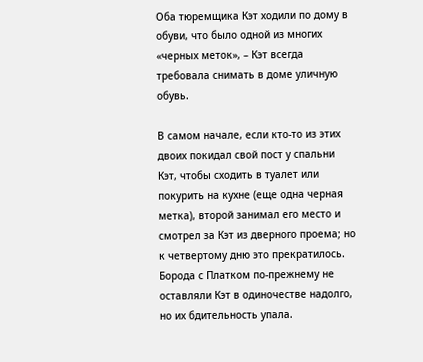Оба тюремщика Кэт ходили по дому в обуви, что было одной из многих «черных меток», – Кэт всегда требовала снимать в доме уличную обувь.

В самом начале, если кто-то из этих двоих покидал свой пост у спальни Кэт, чтобы сходить в туалет или покурить на кухне (еще одна черная метка), второй занимал его место и смотрел за Кэт из дверного проема; но к четвертому дню это прекратилось. Борода с Платком по-прежнему не оставляли Кэт в одиночестве надолго, но их бдительность упала.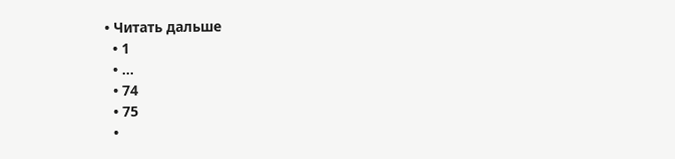• Читать дальше
  • 1
  • ...
  • 74
  • 75
  •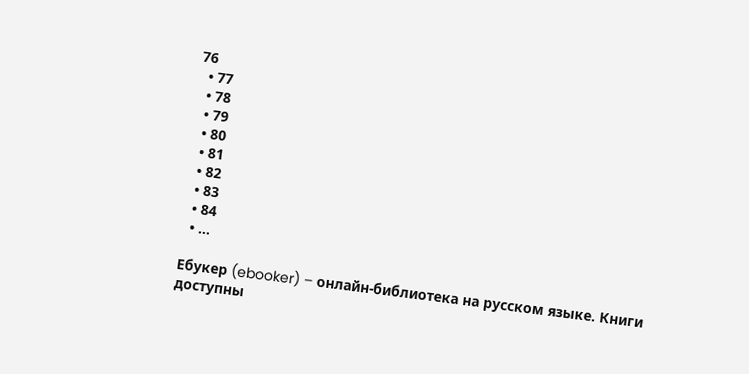76
  • 77
  • 78
  • 79
  • 80
  • 81
  • 82
  • 83
  • 84
  • ...

Ебукер (ebooker) – онлайн-библиотека на русском языке. Книги доступны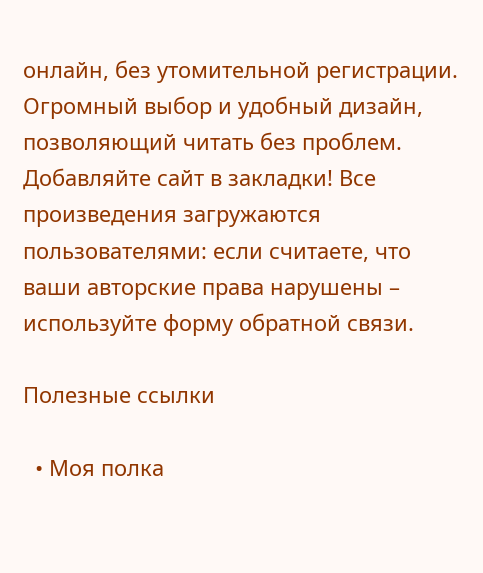онлайн, без утомительной регистрации. Огромный выбор и удобный дизайн, позволяющий читать без проблем. Добавляйте сайт в закладки! Все произведения загружаются пользователями: если считаете, что ваши авторские права нарушены – используйте форму обратной связи.

Полезные ссылки

  • Моя полка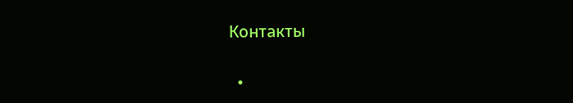Контакты

  •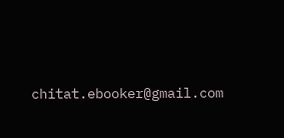chitat.ebooker@gmail.com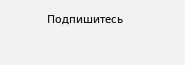Подпишитесь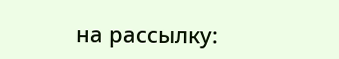на рассылку: